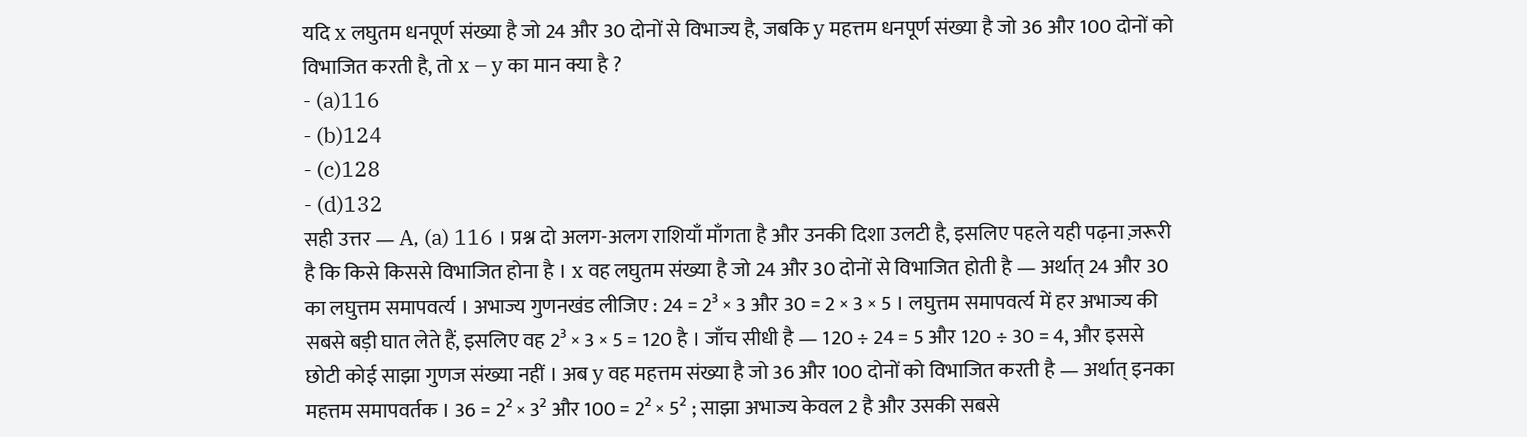यदि x लघुतम धनपूर्ण संख्या है जो 24 और 30 दोनों से विभाज्य है, जबकि y महत्तम धनपूर्ण संख्या है जो 36 और 100 दोनों को विभाजित करती है, तो x – y का मान क्या है ?
- (a)116
- (b)124
- (c)128
- (d)132
सही उत्तर — A, (a) 116 । प्रश्न दो अलग-अलग राशियाँ माँगता है और उनकी दिशा उलटी है, इसलिए पहले यही पढ़ना ज़रूरी है कि किसे किससे विभाजित होना है । x वह लघुतम संख्या है जो 24 और 30 दोनों से विभाजित होती है — अर्थात् 24 और 30 का लघुत्तम समापवर्त्य । अभाज्य गुणनखंड लीजिए : 24 = 2³ × 3 और 30 = 2 × 3 × 5 । लघुत्तम समापवर्त्य में हर अभाज्य की सबसे बड़ी घात लेते हैं, इसलिए वह 2³ × 3 × 5 = 120 है । जाँच सीधी है — 120 ÷ 24 = 5 और 120 ÷ 30 = 4, और इससे छोटी कोई साझा गुणज संख्या नहीं । अब y वह महत्तम संख्या है जो 36 और 100 दोनों को विभाजित करती है — अर्थात् इनका महत्तम समापवर्तक । 36 = 2² × 3² और 100 = 2² × 5² ; साझा अभाज्य केवल 2 है और उसकी सबसे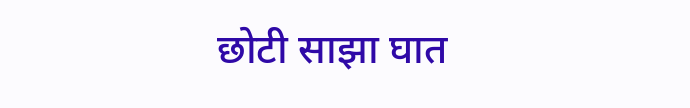छोटी साझा घात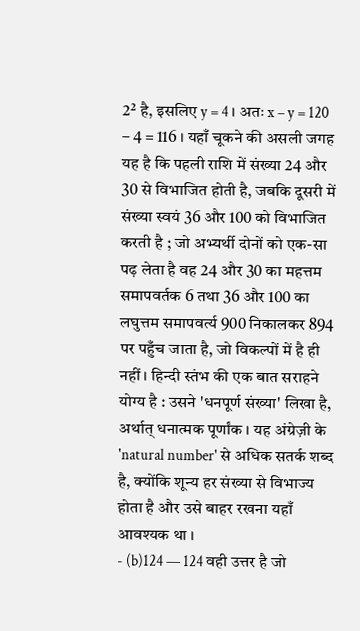2² है, इसलिए y = 4 । अतः x – y = 120 – 4 = 116 । यहाँ चूकने की असली जगह यह है कि पहली राशि में संख्या 24 और 30 से विभाजित होती है, जबकि दूसरी में संख्या स्वयं 36 और 100 को विभाजित करती है ; जो अभ्यर्थी दोनों को एक-सा पढ़ लेता है वह 24 और 30 का महत्तम समापवर्तक 6 तथा 36 और 100 का लघुत्तम समापवर्त्य 900 निकालकर 894 पर पहुँच जाता है, जो विकल्पों में है ही नहीं । हिन्दी स्तंभ की एक बात सराहने योग्य है : उसने 'धनपूर्ण संख्या' लिखा है, अर्थात् धनात्मक पूर्णांक । यह अंग्रेज़ी के 'natural number' से अधिक सतर्क शब्द है, क्योंकि शून्य हर संख्या से विभाज्य होता है और उसे बाहर रखना यहाँ आवश्यक था ।
- (b)124 — 124 वही उत्तर है जो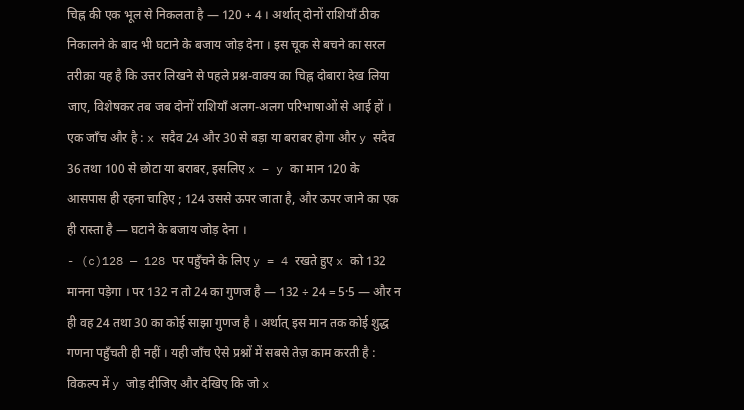चिह्न की एक भूल से निकलता है — 120 + 4 । अर्थात् दोनों राशियाँ ठीक निकालने के बाद भी घटाने के बजाय जोड़ देना । इस चूक से बचने का सरल तरीक़ा यह है कि उत्तर लिखने से पहले प्रश्न-वाक्य का चिह्न दोबारा देख लिया जाए, विशेषकर तब जब दोनों राशियाँ अलग-अलग परिभाषाओं से आई हों । एक जाँच और है : x सदैव 24 और 30 से बड़ा या बराबर होगा और y सदैव 36 तथा 100 से छोटा या बराबर, इसलिए x – y का मान 120 के आसपास ही रहना चाहिए ; 124 उससे ऊपर जाता है, और ऊपर जाने का एक ही रास्ता है — घटाने के बजाय जोड़ देना ।
- (c)128 — 128 पर पहुँचने के लिए y = 4 रखते हुए x को 132 मानना पड़ेगा । पर 132 न तो 24 का गुणज है — 132 ÷ 24 = 5·5 — और न ही वह 24 तथा 30 का कोई साझा गुणज है । अर्थात् इस मान तक कोई शुद्ध गणना पहुँचती ही नहीं । यही जाँच ऐसे प्रश्नों में सबसे तेज़ काम करती है : विकल्प में y जोड़ दीजिए और देखिए कि जो x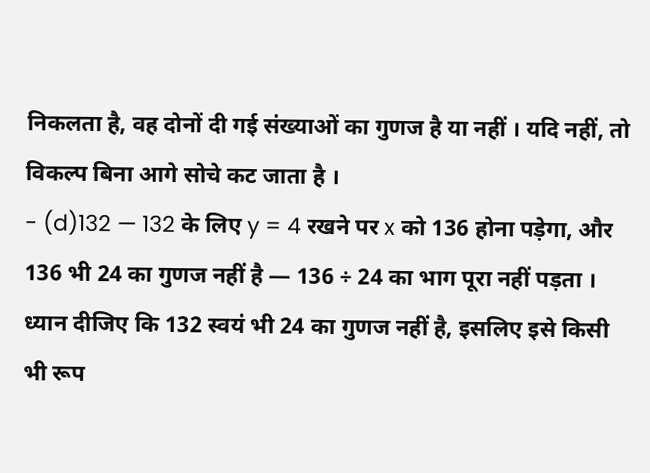निकलता है, वह दोनों दी गई संख्याओं का गुणज है या नहीं । यदि नहीं, तो विकल्प बिना आगे सोचे कट जाता है ।
- (d)132 — 132 के लिए y = 4 रखने पर x को 136 होना पड़ेगा, और 136 भी 24 का गुणज नहीं है — 136 ÷ 24 का भाग पूरा नहीं पड़ता । ध्यान दीजिए कि 132 स्वयं भी 24 का गुणज नहीं है, इसलिए इसे किसी भी रूप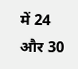में 24 और 30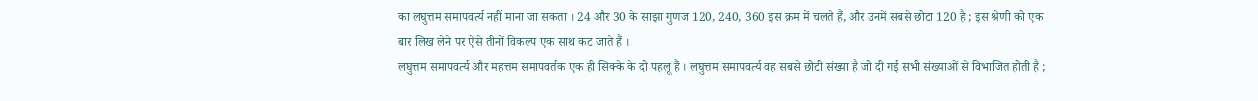का लघुत्तम समापवर्त्य नहीं माना जा सकता । 24 और 30 के साझा गुणज 120, 240, 360 इस क्रम में चलते हैं, और उनमें सबसे छोटा 120 है ; इस श्रेणी को एक बार लिख लेने पर ऐसे तीनों विकल्प एक साथ कट जाते हैं ।
लघुत्तम समापवर्त्य और महत्तम समापवर्तक एक ही सिक्के के दो पहलू हैं । लघुत्तम समापवर्त्य वह सबसे छोटी संख्या है जो दी गई सभी संख्याओं से विभाजित होती है ;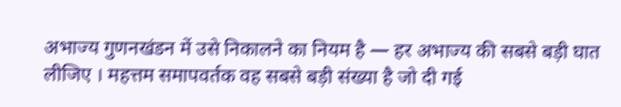अभाज्य गुणनखंडन में उसे निकालने का नियम है — हर अभाज्य की सबसे बड़ी घात लीजिए । महत्तम समापवर्तक वह सबसे बड़ी संख्या है जो दी गई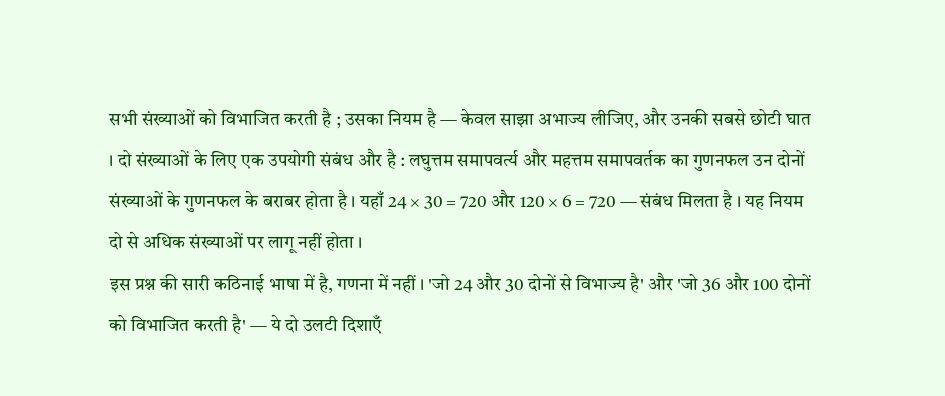सभी संख्याओं को विभाजित करती है ; उसका नियम है — केवल साझा अभाज्य लीजिए, और उनकी सबसे छोटी घात । दो संख्याओं के लिए एक उपयोगी संबंध और है : लघुत्तम समापवर्त्य और महत्तम समापवर्तक का गुणनफल उन दोनों संख्याओं के गुणनफल के बराबर होता है । यहाँ 24 × 30 = 720 और 120 × 6 = 720 — संबंध मिलता है । यह नियम दो से अधिक संख्याओं पर लागू नहीं होता ।
इस प्रश्न की सारी कठिनाई भाषा में है, गणना में नहीं । 'जो 24 और 30 दोनों से विभाज्य है' और 'जो 36 और 100 दोनों को विभाजित करती है' — ये दो उलटी दिशाएँ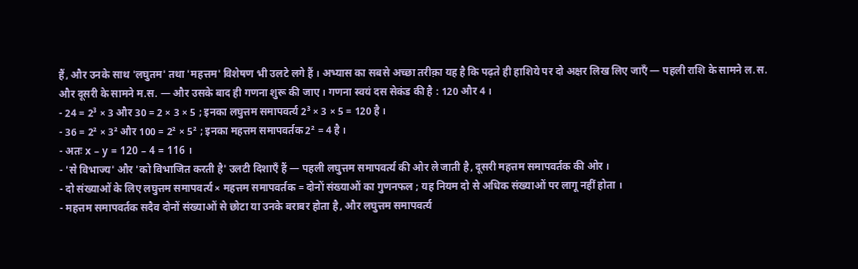हैं, और उनके साथ 'लघुतम' तथा 'महत्तम' विशेषण भी उलटे लगे हैं । अभ्यास का सबसे अच्छा तरीक़ा यह है कि पढ़ते ही हाशिये पर दो अक्षर लिख लिए जाएँ — पहली राशि के सामने ल.स. और दूसरी के सामने म.स. — और उसके बाद ही गणना शुरू की जाए । गणना स्वयं दस सेकंड की है : 120 और 4 ।
- 24 = 2³ × 3 और 30 = 2 × 3 × 5 ; इनका लघुत्तम समापवर्त्य 2³ × 3 × 5 = 120 है ।
- 36 = 2² × 3² और 100 = 2² × 5² ; इनका महत्तम समापवर्तक 2² = 4 है ।
- अतः x – y = 120 – 4 = 116 ।
- 'से विभाज्य' और 'को विभाजित करती है' उलटी दिशाएँ हैं — पहली लघुत्तम समापवर्त्य की ओर ले जाती है, दूसरी महत्तम समापवर्तक की ओर ।
- दो संख्याओं के लिए लघुत्तम समापवर्त्य × महत्तम समापवर्तक = दोनों संख्याओं का गुणनफल ; यह नियम दो से अधिक संख्याओं पर लागू नहीं होता ।
- महत्तम समापवर्तक सदैव दोनों संख्याओं से छोटा या उनके बराबर होता है, और लघुत्तम समापवर्त्य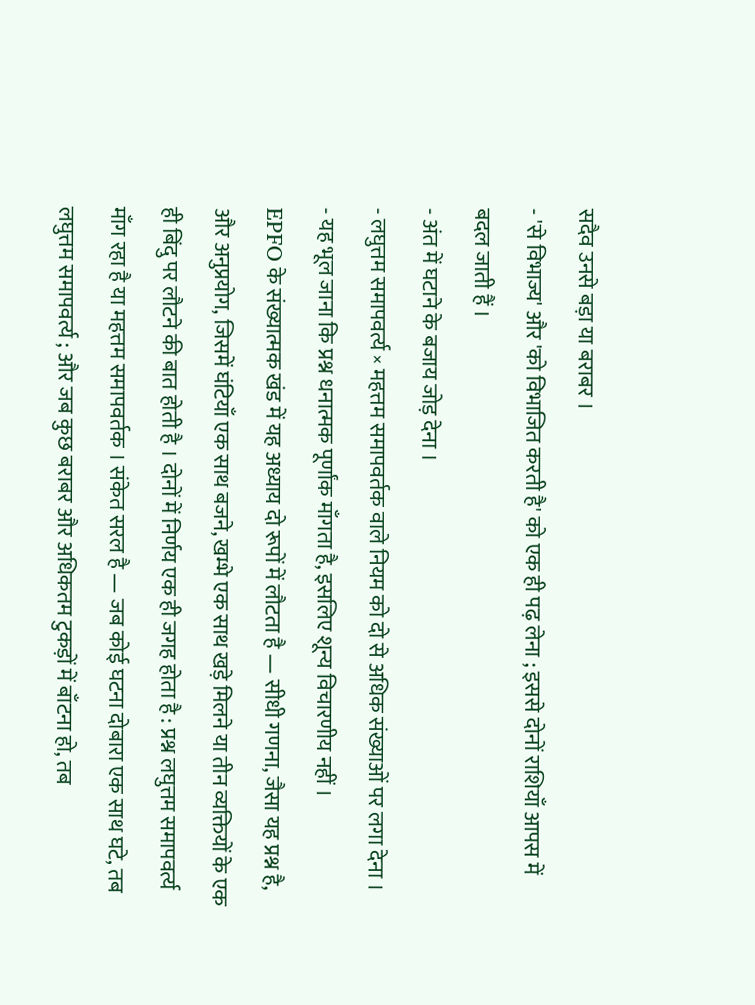सदैव उनसे बड़ा या बराबर ।
- 'से विभाज्य' और 'को विभाजित करती है' को एक ही पढ़ लेना ; इससे दोनों राशियाँ आपस में बदल जाती हैं ।
- अंत में घटाने के बजाय जोड़ देना ।
- लघुत्तम समापवर्त्य × महत्तम समापवर्तक वाले नियम को दो से अधिक संख्याओं पर लगा देना ।
- यह भूल जाना कि प्रश्न धनात्मक पूर्णांक माँगता है, इसलिए शून्य विचारणीय नहीं ।
EPFO के संख्यात्मक खंड में यह अध्याय दो रूपों में लौटता है — सीधी गणना, जैसा यह प्रश्न है, और अनुप्रयोग, जिसमें घंटियाँ एक साथ बजने, खम्भे एक साथ खड़े मिलने या तीन व्यक्तियों के एक ही बिंदु पर लौटने की बात होती है । दोनों में निर्णय एक ही जगह होता है : प्रश्न लघुत्तम समापवर्त्य माँग रहा है या महत्तम समापवर्तक । संकेत सरल है — जब कोई घटना दोबारा एक साथ घटे, तब लघुत्तम समापवर्त्य ; और जब कुछ बराबर और अधिकतम टुकड़ों में बाँटना हो, तब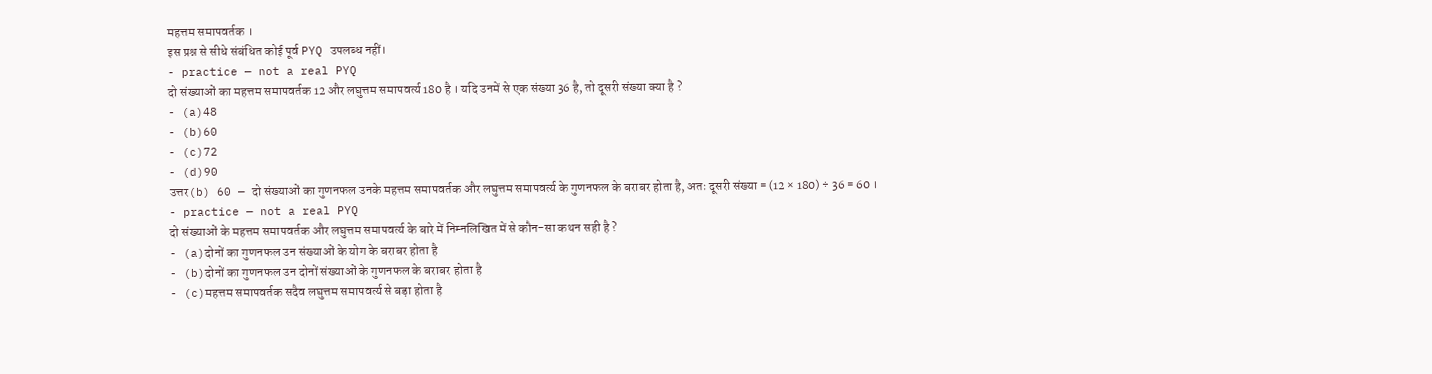महत्तम समापवर्तक ।
इस प्रश्न से सीधे संबंधित कोई पूर्व PYQ उपलब्ध नहीं।
- practice — not a real PYQ
दो संख्याओं का महत्तम समापवर्तक 12 और लघुत्तम समापवर्त्य 180 है । यदि उनमें से एक संख्या 36 है, तो दूसरी संख्या क्या है ?
- (a)48
- (b)60
- (c)72
- (d)90
उत्तर(b) 60 — दो संख्याओं का गुणनफल उनके महत्तम समापवर्तक और लघुत्तम समापवर्त्य के गुणनफल के बराबर होता है, अतः दूसरी संख्या = (12 × 180) ÷ 36 = 60 ।
- practice — not a real PYQ
दो संख्याओं के महत्तम समापवर्तक और लघुत्तम समापवर्त्य के बारे में निम्नलिखित में से कौन-सा कथन सही है ?
- (a)दोनों का गुणनफल उन संख्याओं के योग के बराबर होता है
- (b)दोनों का गुणनफल उन दोनों संख्याओं के गुणनफल के बराबर होता है
- (c)महत्तम समापवर्तक सदैव लघुत्तम समापवर्त्य से बड़ा होता है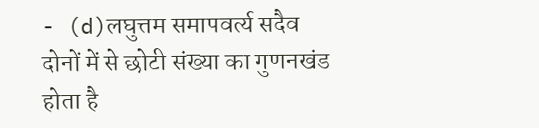- (d)लघुत्तम समापवर्त्य सदैव दोनों में से छोटी संख्या का गुणनखंड होता है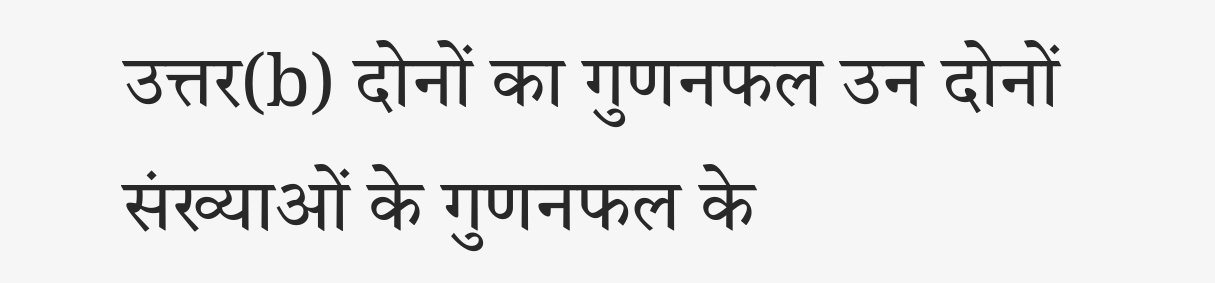उत्तर(b) दोनों का गुणनफल उन दोनों संख्याओं के गुणनफल के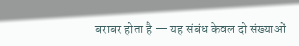बराबर होता है — यह संबंध केवल दो संख्याओं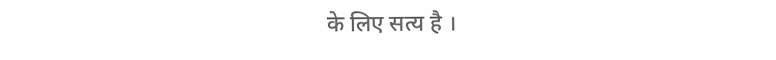के लिए सत्य है ।